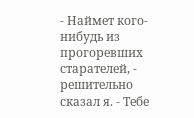- Наймет кого-нибудь из прогоревших старателей, - решительно сказал я. - Тебе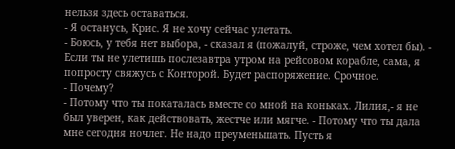нельзя здесь оставаться.
- Я останусь, Крис. Я не хочу сейчас улетать.
- Боюсь, у тебя нет выбора, - сказал я (пожалуй, строже, чем хотел бы). - Если ты не улетишь послезавтра утром на рейсовом корабле, сама, я попросту свяжусь с Конторой. Будет распоряжение. Срочное.
- Почему?
- Потому что ты покаталась вместе со мной на коньках. Лилия,- я не был уверен, как действовать, жестче или мягче. - Потому что ты дала мне сегодня ночлег. Не надо преуменьшать. Пусть я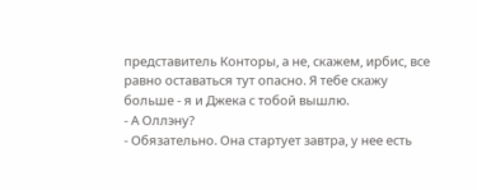представитель Конторы, а не, скажем, ирбис, все равно оставаться тут опасно. Я тебе скажу больше - я и Джека с тобой вышлю.
- А Оллэну?
- Обязательно. Она стартует завтра, у нее есть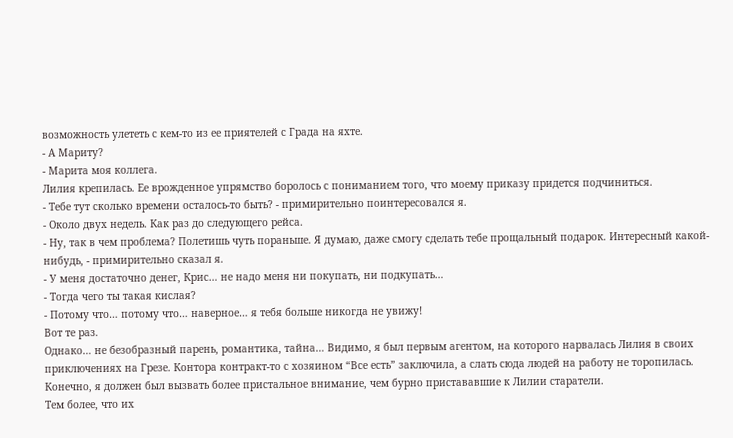возможность улететь с кем-то из ее приятелей с Града на яхте.
- А Мариту?
- Марита моя коллега.
Лилия крепилась. Ее врожденное упрямство боролось с пониманием того, что моему приказу придется подчиниться.
- Тебе тут сколько времени осталось-то быть? - примирительно поинтересовался я.
- Около двух недель. Как раз до следующего рейса.
- Ну, так в чем проблема? Полетишь чуть пораньше. Я думаю, даже смогу сделать тебе прощальный подарок. Интересный какой-нибудь, - примирительно сказал я.
- У меня достаточно денег, Крис… не надо меня ни покупать, ни подкупать…
- Тогда чего ты такая кислая?
- Потому что… потому что… наверное… я тебя больше никогда не увижу!
Вот те раз.
Однако… не безобразный парень, романтика, тайна… Видимо, я был первым агентом, на которого нарвалась Лилия в своих приключениях на Грезе. Контора контракт-то с хозяином “Все есть” заключила, а слать сюда людей на работу не торопилась. Конечно, я должен был вызвать более пристальное внимание, чем бурно пристававшие к Лилии старатели.
Тем более, что их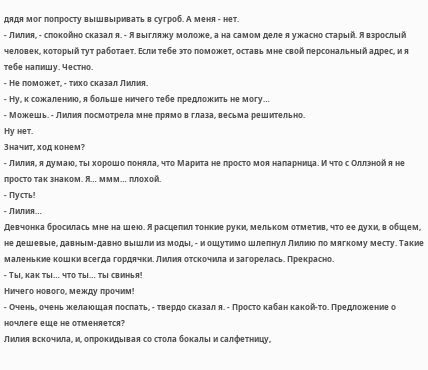дядя мог попросту вышвыривать в сугроб. А меня - нет.
- Лилия, - спокойно сказал я. - Я выгляжу моложе, а на самом деле я ужасно старый. Я взрослый человек, который тут работает. Если тебе это поможет, оставь мне свой персональный адрес, и я тебе напишу. Честно.
- Не поможет, - тихо сказал Лилия.
- Ну, к сожалению, я больше ничего тебе предложить не могу…
- Можешь. - Лилия посмотрела мне прямо в глаза, весьма решительно.
Ну нет.
Значит, ход конем?
- Лилия, я думаю, ты хорошо поняла, что Марита не просто моя напарница. И что с Оллэной я не просто так знаком. Я… ммм… плохой.
- Пусть!
- Лилия…
Девчонка бросилась мне на шею. Я расцепил тонкие руки, мельком отметив, что ее духи, в общем, не дешевые, давным-давно вышли из моды, - и ощутимо шлепнул Лилию по мягкому месту. Такие маленькие кошки всегда гордячки. Лилия отскочила и загорелась. Прекрасно.
- Ты, как ты… что ты… ты свинья!
Ничего нового, между прочим!
- Очень, очень желающая поспать, - твердо сказал я. - Просто кабан какой-то. Предложение о ночлеге еще не отменяется?
Лилия вскочила, и, опрокидывая со стола бокалы и салфетницу,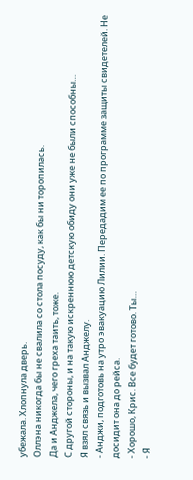убежала. Хлопнула дверь.
Оллэна никогда бы не свалила со стола посуду, как бы ни торопилась.
Да и Анджела, чего греха таить, тоже.
С другой стороны, и на такую искреннюю детскую обиду они уже не были способны…
Я взял связь и вызвал Анджелу.
- Анджи, подготовь на утро эвакуацию Лилии. Передадим ее по программе защиты свидетелей. Не досидит она до рейса.
- Хорошо, Крис. Все будет готово. Ты…
- Я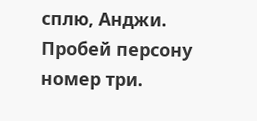сплю, Анджи. Пробей персону номер три.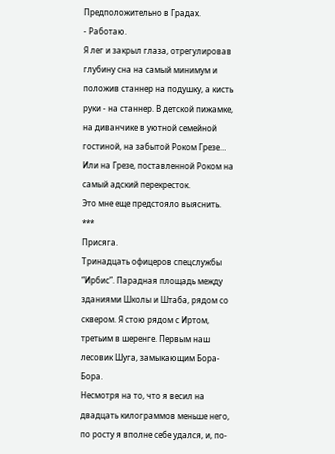Предположительно в Градах.
- Работаю.
Я лег и закрыл глаза, отрегулировав глубину сна на самый минимум и положив станнер на подушку, а кисть руки - на станнер. В детской пижамке, на диванчике в уютной семейной гостиной, на забытой Роком Грезе…
Или на Грезе, поставленной Роком на самый адский перекресток.
Это мне еще предстояло выяснить.
***
Присяга.
Тринадцать офицеров спецслужбы “Ирбис”. Парадная площадь между зданиями Школы и Штаба, рядом со сквером. Я стою рядом с Иртом, третьим в шеренге. Первым наш лесовик Шуга, замыкающим Бора-Бора.
Несмотря на то, что я весил на двадцать килограммов меньше него, по росту я вполне себе удался, и, по-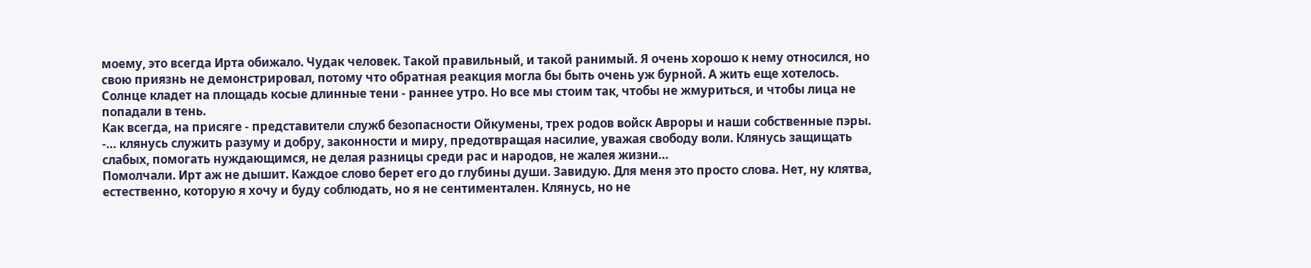моему, это всегда Ирта обижало. Чудак человек. Такой правильный, и такой ранимый. Я очень хорошо к нему относился, но свою приязнь не демонстрировал, потому что обратная реакция могла бы быть очень уж бурной. А жить еще хотелось.
Солнце кладет на площадь косые длинные тени - раннее утро. Но все мы стоим так, чтобы не жмуриться, и чтобы лица не попадали в тень.
Как всегда, на присяге - представители служб безопасности Ойкумены, трех родов войск Авроры и наши собственные пэры.
-… клянусь служить разуму и добру, законности и миру, предотвращая насилие, уважая свободу воли. Клянусь защищать слабых, помогать нуждающимся, не делая разницы среди рас и народов, не жалея жизни…
Помолчали. Ирт аж не дышит. Каждое слово берет его до глубины души. Завидую. Для меня это просто слова. Нет, ну клятва, естественно, которую я хочу и буду соблюдать, но я не сентиментален. Клянусь, но не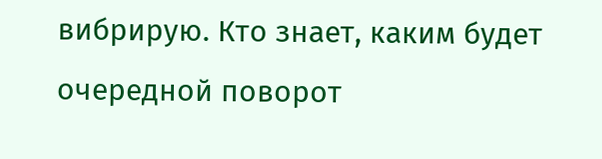вибрирую. Кто знает, каким будет очередной поворот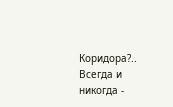Коридора?..
Всегда и никогда -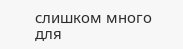слишком много для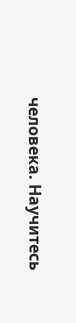человека. Научитесь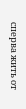сперва жить от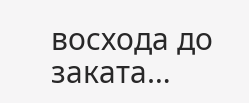восхода до заката…